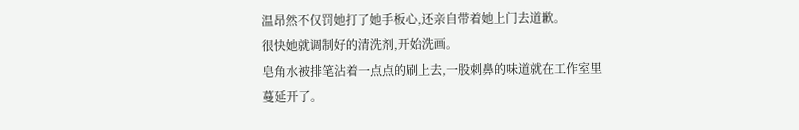温昂然不仅罚她打了她手板心,还亲自带着她上门去道歉。
很快她就调制好的清洗剂,开始洗画。
皂角水被排笔沾着一点点的刷上去,一股刺鼻的味道就在工作室里蔓延开了。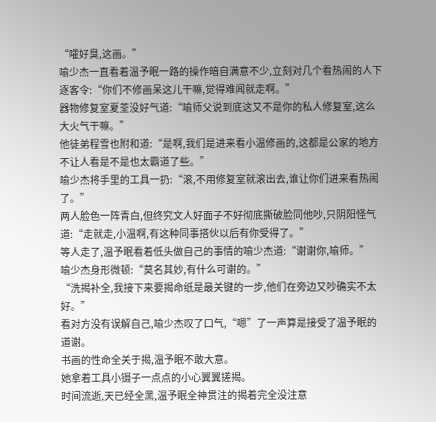“嚯好臭,这画。”
喻少杰一直看着温予眠一路的操作暗自满意不少,立刻对几个看热闹的人下逐客令:“你们不修画呆这儿干嘛,觉得难闻就走啊。”
器物修复室夏荃没好气道:“喻师父说到底这又不是你的私人修复室,这么大火气干嘛。”
他徒弟程雪也附和道:“是啊,我们是进来看小温修画的,这都是公家的地方不让人看是不是也太霸道了些。”
喻少杰将手里的工具一扔:“滚,不用修复室就滚出去,谁让你们进来看热闹了。”
两人脸色一阵青白,但终究文人好面子不好彻底撕破脸同他吵,只阴阳怪气道:“走就走,小温啊,有这种同事搭伙以后有你受得了。”
等人走了,温予眠看着低头做自己的事情的喻少杰道:“谢谢你,喻师。”
喻少杰身形微顿:“莫名其妙,有什么可谢的。”
“洗揭补全,我接下来要揭命纸是最关键的一步,他们在旁边又吵确实不太好。”
看对方没有误解自己,喻少杰叹了口气,“嗯”了一声算是接受了温予眠的道谢。
书画的性命全关于揭,温予眠不敢大意。
她拿着工具小镊子一点点的小心翼翼搓揭。
时间流逝,天已经全黑,温予眠全神贯注的揭着完全没注意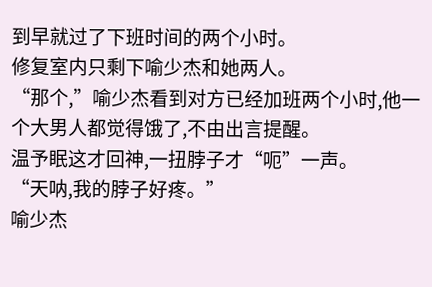到早就过了下班时间的两个小时。
修复室内只剩下喻少杰和她两人。
“那个,”喻少杰看到对方已经加班两个小时,他一个大男人都觉得饿了,不由出言提醒。
温予眠这才回神,一扭脖子才“呃”一声。
“天呐,我的脖子好疼。”
喻少杰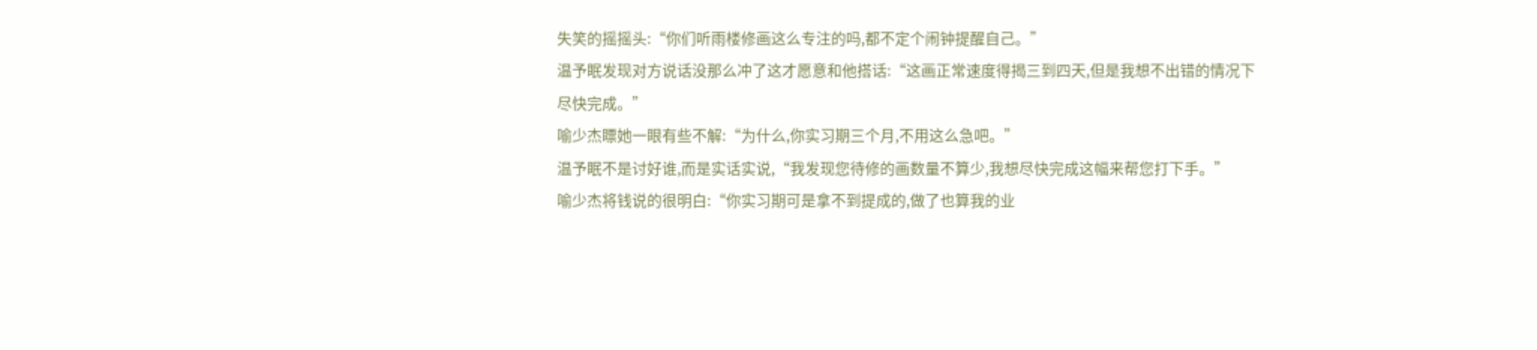失笑的摇摇头:“你们听雨楼修画这么专注的吗,都不定个闹钟提醒自己。”
温予眠发现对方说话没那么冲了这才愿意和他搭话:“这画正常速度得揭三到四天,但是我想不出错的情况下尽快完成。”
喻少杰瞟她一眼有些不解:“为什么,你实习期三个月,不用这么急吧。”
温予眠不是讨好谁,而是实话实说,“我发现您待修的画数量不算少,我想尽快完成这幅来帮您打下手。”
喻少杰将钱说的很明白:“你实习期可是拿不到提成的,做了也算我的业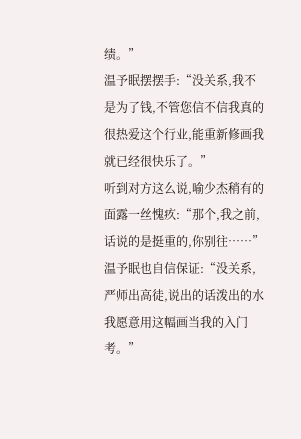绩。”
温予眠摆摆手:“没关系,我不是为了钱,不管您信不信我真的很热爱这个行业,能重新修画我就已经很快乐了。”
听到对方这么说,喻少杰稍有的面露一丝愧疚:“那个,我之前,话说的是挺重的,你别往……”
温予眠也自信保证:“没关系,严师出高徒,说出的话泼出的水我愿意用这幅画当我的入门考。”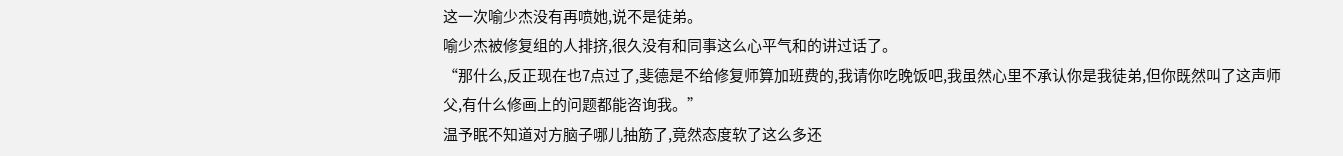这一次喻少杰没有再喷她,说不是徒弟。
喻少杰被修复组的人排挤,很久没有和同事这么心平气和的讲过话了。
“那什么,反正现在也7点过了,斐德是不给修复师算加班费的,我请你吃晚饭吧,我虽然心里不承认你是我徒弟,但你既然叫了这声师父,有什么修画上的问题都能咨询我。”
温予眠不知道对方脑子哪儿抽筋了,竟然态度软了这么多还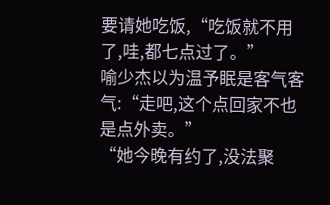要请她吃饭,“吃饭就不用了,哇,都七点过了。”
喻少杰以为温予眠是客气客气:“走吧,这个点回家不也是点外卖。”
“她今晚有约了,没法聚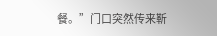餐。”门口突然传来靳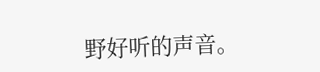野好听的声音。